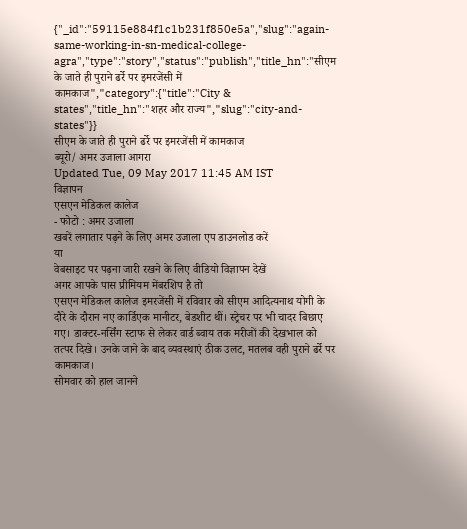{"_id":"59115e884f1c1b231f850e5a","slug":"again-same-working-in-sn-medical-college-agra","type":"story","status":"publish","title_hn":"सीएम के जाते ही पुराने ढर्रे पर इमरजेंसी में कामकाज","category":{"title":"City & states","title_hn":"शहर और राज्य","slug":"city-and-states"}}
सीएम के जाते ही पुराने ढर्रे पर इमरजेंसी में कामकाज
ब्यूरो/ अमर उजाला आगरा
Updated Tue, 09 May 2017 11:45 AM IST
विज्ञापन
एसएन मेडिकल कालेज
- फोटो : अमर उजाला
खबरें लगातार पढ़ने के लिए अमर उजाला एप डाउनलोड करें
या
वेबसाइट पर पढ़ना जारी रखने के लिए वीडियो विज्ञापन देखें
अगर आपके पास प्रीमियम मेंबरशिप है तो
एसएन मेडिकल कालेज इमरजेंसी में रविवार को सीएम आदित्यनाथ योगी के दौरे के दौरान नए कार्डिएक मानीटर, बेडशीट थीं। स्ट्रेचर पर भी चादर बिछाए गए। डाक्टर-नर्सिंग स्टाफ से लेकर वार्ड ब्वाय तक मरीजों की देखभाल को तत्पर दिखे। उनके जाने के बाद व्यवस्थाएं ठीक उलट, मतलब वही पुराने ढर्रे पर कामकाज।
सोमवार को हाल जानने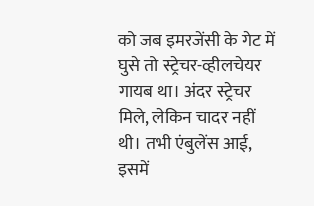को जब इमरजेंसी के गेट में घुसे तो स्ट्रेचर-व्हीलचेयर गायब था। अंदर स्ट्रेचर मिले, लेकिन चादर नहीं थी। तभी एंबुलेंस आई, इसमें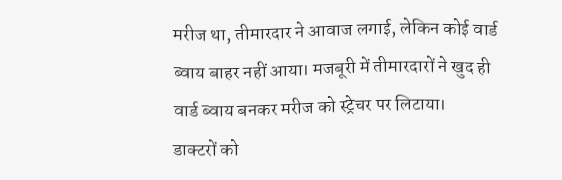मरीज था, तीमारदार ने आवाज लगाई, लेकिन कोई वार्ड ब्वाय बाहर नहीं आया। मजबूरी में तीमारदारों ने खुद ही वार्ड ब्वाय बनकर मरीज को स्ट्रेचर पर लिटाया।
डाक्टरों को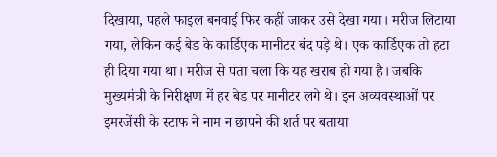दिखाया, पहले फाइल बनवाई फिर कहीं जाकर उसे देखा गया। मरीज लिटाया गया, लेकिन कई बेड के कार्डिएक मानीटर बंद पड़े थे। एक कार्डिएक तो हटा ही दिया गया था। मरीज से पता चला कि यह खराब हो गया है। जबकि मुख्यमंत्री के निरीक्षण में हर बेड पर मानीटर लगे थे। इन अव्यवस्थाओं पर इमरजेंसी के स्टाफ ने नाम न छापने की शर्त पर बताया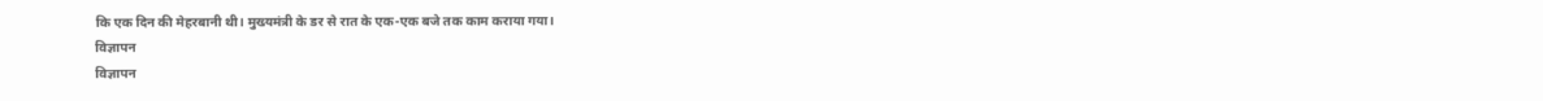कि एक दिन की मेहरबानी थी। मुख्यमंत्री के डर से रात के एक-एक बजे तक काम कराया गया।
विज्ञापन
विज्ञापन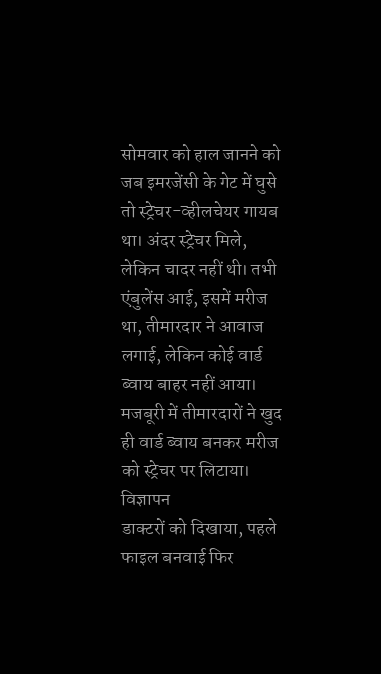सोमवार को हाल जानने को जब इमरजेंसी के गेट में घुसे तो स्ट्रेचर-व्हीलचेयर गायब था। अंदर स्ट्रेचर मिले, लेकिन चादर नहीं थी। तभी एंबुलेंस आई, इसमें मरीज था, तीमारदार ने आवाज लगाई, लेकिन कोई वार्ड ब्वाय बाहर नहीं आया। मजबूरी में तीमारदारों ने खुद ही वार्ड ब्वाय बनकर मरीज को स्ट्रेचर पर लिटाया।
विज्ञापन
डाक्टरों को दिखाया, पहले फाइल बनवाई फिर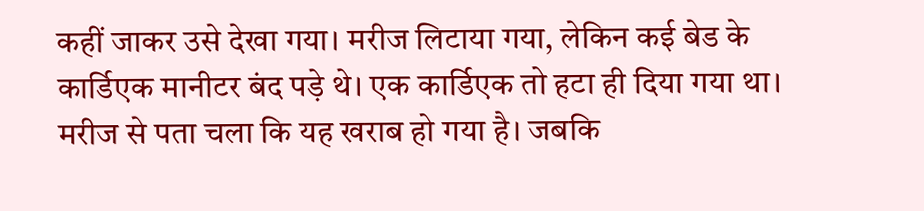कहीं जाकर उसे देखा गया। मरीज लिटाया गया, लेकिन कई बेड के कार्डिएक मानीटर बंद पड़े थे। एक कार्डिएक तो हटा ही दिया गया था। मरीज से पता चला कि यह खराब हो गया है। जबकि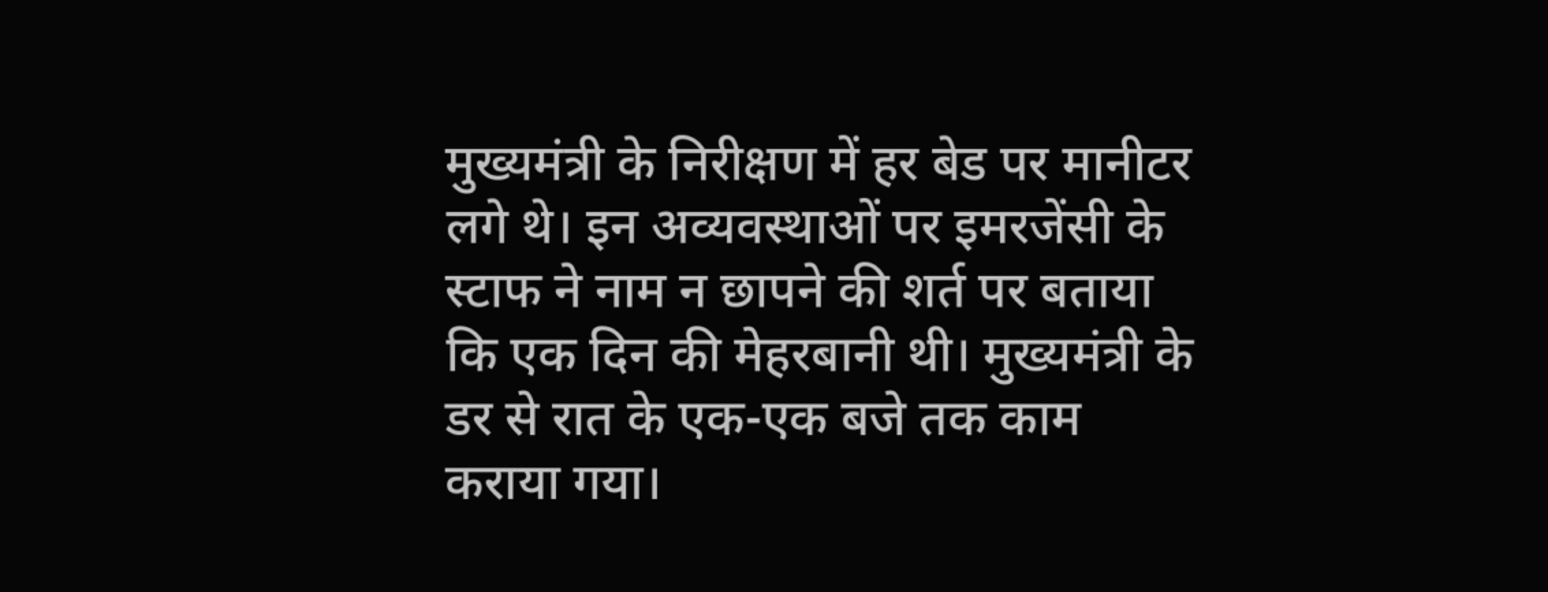मुख्यमंत्री के निरीक्षण में हर बेड पर मानीटर लगे थे। इन अव्यवस्थाओं पर इमरजेंसी के स्टाफ ने नाम न छापने की शर्त पर बताया कि एक दिन की मेहरबानी थी। मुख्यमंत्री के डर से रात के एक-एक बजे तक काम कराया गया।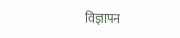विज्ञापन